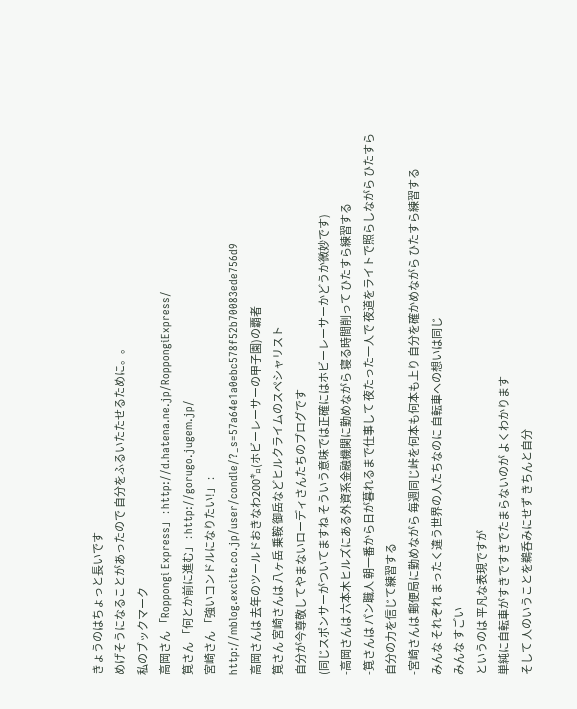きょうのはちょっと長いです
めげそうになることがあったので 自分をふるいたたせるために。。
私のブックマーク
高岡さん 「Roppongi Express」 : http://d.hatena.ne.jp/RoppongiExpress/
筧さん 「何とか前に進む」 : http://gorugo.jugem.jp/
宮崎さん 「強いコンドルになりたい!」 : http://mblog.excite.co.jp/user/condle/?_s=57a64e1a0ebc578f52b70083ede756d9
高岡さんは 去年のツールドおきなわ200㌔(ホビーレーサーの甲子園)の覇者
筧さん 宮崎さんは 八ヶ岳 乗鞍 御岳などヒルクライムのスペシャリスト
自分が今尊敬してやまないローディさんたちのブログです
(同じスポンサーがついてますね そういう意味では正確にはホビーレーサーかどうか微妙です)
-高岡さんは 六本木ヒルズにある外資系金融機関に勤めながら 寝る時間削って ひたすら練習する
-筧さんは パン職人 朝一番から日が暮れるまで仕事して 夜たった一人で 夜道をライトで照らしながら ひたすら 自分の力を信じて練習する
-宮崎さんは 郵便局に勤めながら 毎週同じ峠を何本も何本も上り 自分を確かめながら ひたすら練習する
みんな それぞれ まったく違う世界の人たちなのに 自転車への想いは同じ
みんな すごい
というのは 平凡な表現ですが
単純に自転車がすきですきでたまらないのが よくわかります
そして 人のいうことを鵜呑みにせず きちんと自分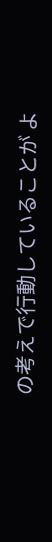の考えで行動していることが よ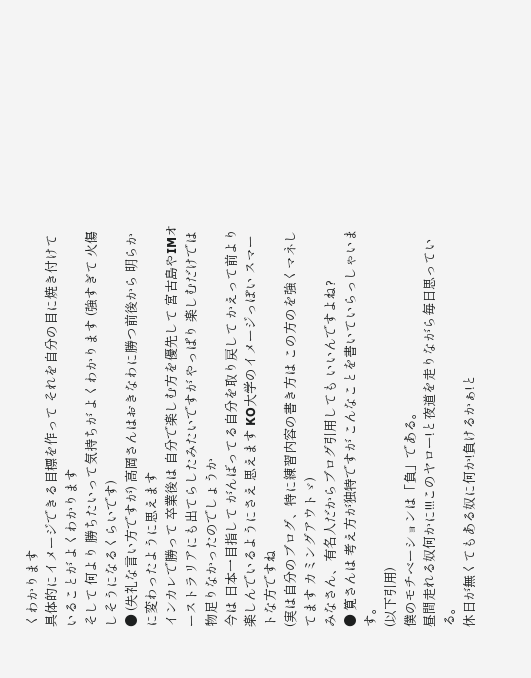くわかります
具体的にイメージできる目標を作って それを自分の目に焼き付けていることが よくわかります
そして 何より 勝ちたいって気持ちが よくわかります (強すぎて 火傷しそうになるくらいです)
● (失礼な言い方ですが) 高岡さんはおきなわに勝つ前後から 明らかに変わったように思えます
インカレで勝って 卒業後は 自分で楽しむ方を優先して 宮古島やIMオーストラリアにも出てらしたみたいですが やっぱり 楽しむだけでは 物足りなかったのでしょうか
今は 日本一目指して がんばってる自分を取り戻して かえって前より楽しんでいるようにさえ 思えます KO大学のイメージっぽい スマートな方ですね
(実は自分のブログ、特に練習内容の書き方は この方のを強くマネしてます カミングアウトゞ)
みなさん、有名人だからブログ引用しても いいんですよね?
● 筧さんは 考え方が独特ですが こんなことを書いていらっしゃいます。
(以下引用)
僕のモチベーションは「負」である。
昼間走れる奴何かに!!!このヤロー!と夜道を走りながら毎日思っている。
休日が無くてもある奴に何か!負けるかぁ!と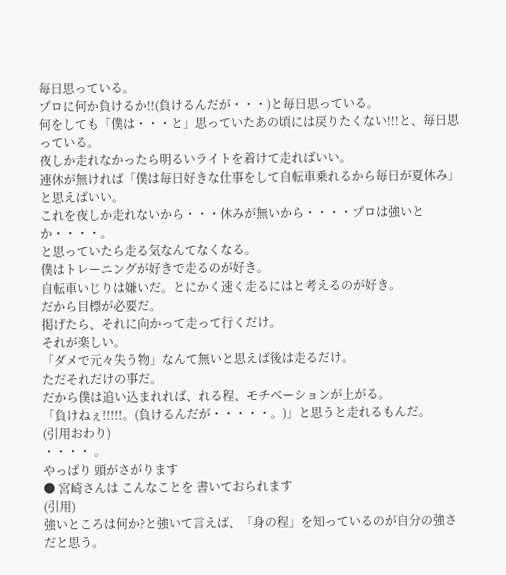毎日思っている。
プロに何か負けるか!!(負けるんだが・・・)と毎日思っている。
何をしても「僕は・・・と」思っていたあの頃には戻りたくない!!!と、毎日思っている。
夜しか走れなかったら明るいライトを着けて走ればいい。
連休が無ければ「僕は毎日好きな仕事をして自転車乗れるから毎日が夏休み」と思えばいい。
これを夜しか走れないから・・・休みが無いから・・・・プロは強いとか・・・・。
と思っていたら走る気なんてなくなる。
僕はトレーニングが好きで走るのが好き。
自転車いじりは嫌いだ。とにかく速く走るにはと考えるのが好き。
だから目標が必要だ。
掲げたら、それに向かって走って行くだけ。
それが楽しい。
「ダメで元々失う物」なんて無いと思えば後は走るだけ。
ただそれだけの事だ。
だから僕は追い込まれれば、れる程、モチベーションが上がる。
「負けねぇ!!!!!。(負けるんだが・・・・・。)」と思うと走れるもんだ。
(引用おわり)
・・・・ 。
やっぱり 頭がさがります
● 宮崎さんは こんなことを 書いておられます
(引用)
強いところは何か?と強いて言えば、「身の程」を知っているのが自分の強さだと思う。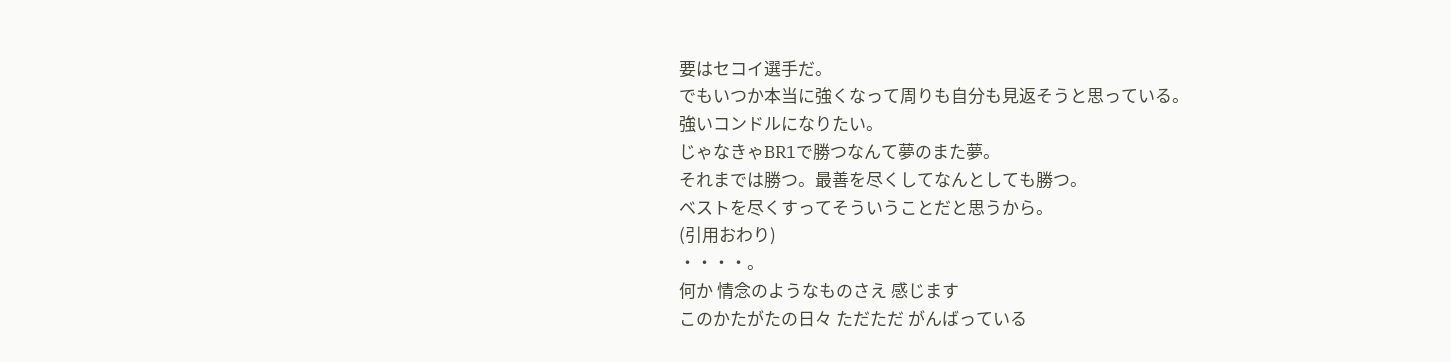要はセコイ選手だ。
でもいつか本当に強くなって周りも自分も見返そうと思っている。
強いコンドルになりたい。
じゃなきゃBR1で勝つなんて夢のまた夢。
それまでは勝つ。最善を尽くしてなんとしても勝つ。
ベストを尽くすってそういうことだと思うから。
(引用おわり)
・・・・。
何か 情念のようなものさえ 感じます
このかたがたの日々 ただただ がんばっている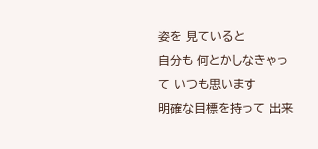姿を 見ていると
自分も 何とかしなきゃって いつも思います
明確な目標を持って 出来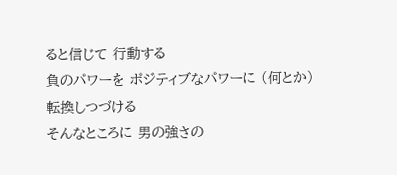ると信じて 行動する
負のパワーを ポジティブなパワーに (何とか)転換しつづける
そんなところに 男の強さの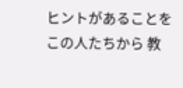ヒントがあることを この人たちから 教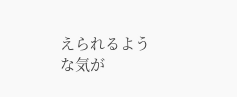えられるような気が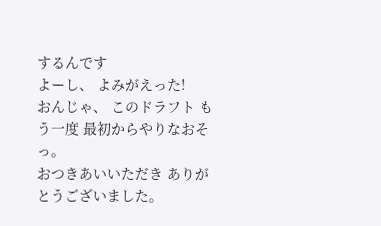するんです
よーし、 よみがえった!
おんじゃ、 このドラフト もう一度 最初からやりなおそっ。
おつきあいいただき ありがとうございました。